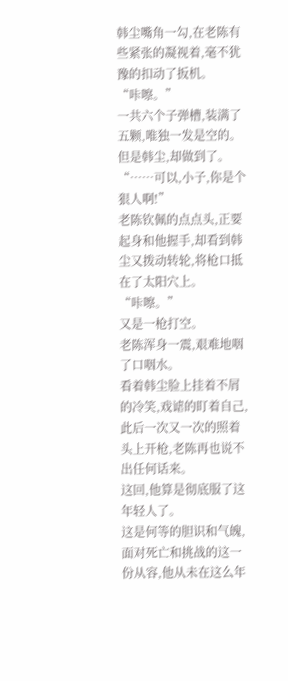韩尘嘴角一勾,在老陈有些紧张的凝视着,毫不犹豫的扣动了扳机。
“咔嚓。”
一共六个子弹槽,装满了五颗,唯独一发是空的。但是韩尘,却做到了。
“……可以,小子,你是个狠人啊!”
老陈钦佩的点点头,正要起身和他握手,却看到韩尘又拨动转轮,将枪口抵在了太阳穴上。
“咔嚓。”
又是一枪打空。
老陈浑身一震,艰难地咽了口咽水。
看着韩尘脸上挂着不屑的冷笑,戏谑的盯着自己,此后一次又一次的照着头上开枪,老陈再也说不出任何话来。
这回,他算是彻底服了这年轻人了。
这是何等的胆识和气魄,面对死亡和挑战的这一份从容,他从未在这么年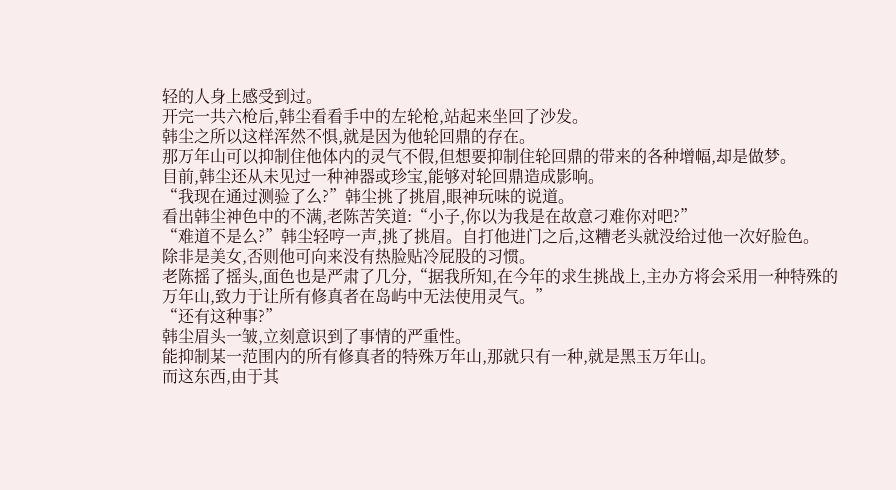轻的人身上感受到过。
开完一共六枪后,韩尘看看手中的左轮枪,站起来坐回了沙发。
韩尘之所以这样浑然不惧,就是因为他轮回鼎的存在。
那万年山可以抑制住他体内的灵气不假,但想要抑制住轮回鼎的带来的各种增幅,却是做梦。
目前,韩尘还从未见过一种神器或珍宝,能够对轮回鼎造成影响。
“我现在通过测验了么?”韩尘挑了挑眉,眼神玩味的说道。
看出韩尘神色中的不满,老陈苦笑道:“小子,你以为我是在故意刁难你对吧?”
“难道不是么?”韩尘轻哼一声,挑了挑眉。自打他进门之后,这糟老头就没给过他一次好脸色。
除非是美女,否则他可向来没有热脸贴冷屁股的习惯。
老陈摇了摇头,面色也是严肃了几分,“据我所知,在今年的求生挑战上,主办方将会采用一种特殊的万年山,致力于让所有修真者在岛屿中无法使用灵气。”
“还有这种事?”
韩尘眉头一皱,立刻意识到了事情的严重性。
能抑制某一范围内的所有修真者的特殊万年山,那就只有一种,就是黑玉万年山。
而这东西,由于其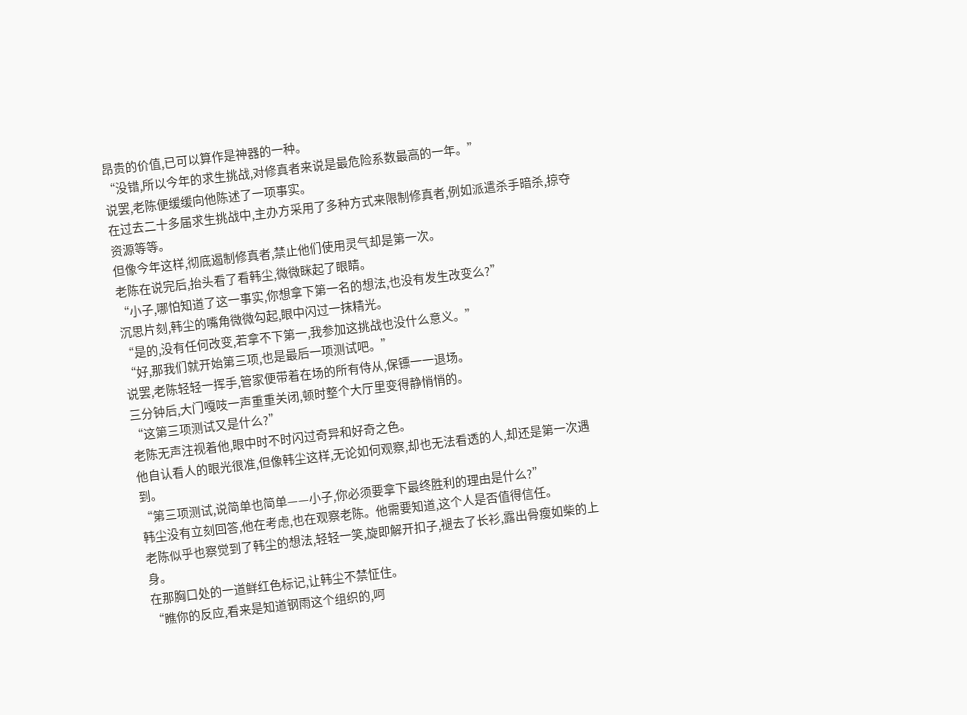昂贵的价值,已可以算作是神器的一种。
“没错,所以今年的求生挑战,对修真者来说是最危险系数最高的一年。”
说罢,老陈便缓缓向他陈述了一项事实。
在过去二十多届求生挑战中,主办方采用了多种方式来限制修真者,例如派遣杀手暗杀,掠夺资源等等。
但像今年这样,彻底遏制修真者,禁止他们使用灵气却是第一次。
老陈在说完后,抬头看了看韩尘,微微眯起了眼睛。
“小子,哪怕知道了这一事实,你想拿下第一名的想法,也没有发生改变么?”
沉思片刻,韩尘的嘴角微微勾起,眼中闪过一抹精光。
“是的,没有任何改变,若拿不下第一,我参加这挑战也没什么意义。”
“好,那我们就开始第三项,也是最后一项测试吧。”
说罢,老陈轻轻一挥手,管家便带着在场的所有侍从,保镖一一退场。
三分钟后,大门嘎吱一声重重关闭,顿时整个大厅里变得静悄悄的。
“这第三项测试又是什么?”
老陈无声注视着他,眼中时不时闪过奇异和好奇之色。
他自认看人的眼光很准,但像韩尘这样,无论如何观察,却也无法看透的人,却还是第一次遇到。
“第三项测试,说简单也简单——小子,你必须要拿下最终胜利的理由是什么?”
韩尘没有立刻回答,他在考虑,也在观察老陈。他需要知道,这个人是否值得信任。
老陈似乎也察觉到了韩尘的想法,轻轻一笑,旋即解开扣子,褪去了长衫,露出骨瘦如柴的上身。
在那胸口处的一道鲜红色标记,让韩尘不禁怔住。
“瞧你的反应,看来是知道钢雨这个组织的,呵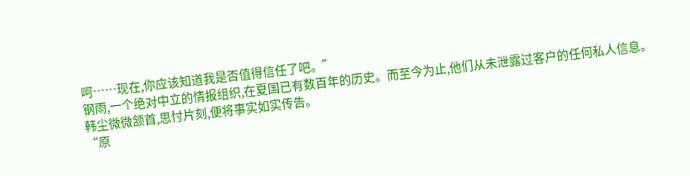呵……现在,你应该知道我是否值得信任了吧。”
钢雨,一个绝对中立的情报组织,在夏国已有数百年的历史。而至今为止,他们从未泄露过客户的任何私人信息。
韩尘微微颔首,思忖片刻,便将事实如实传告。
“原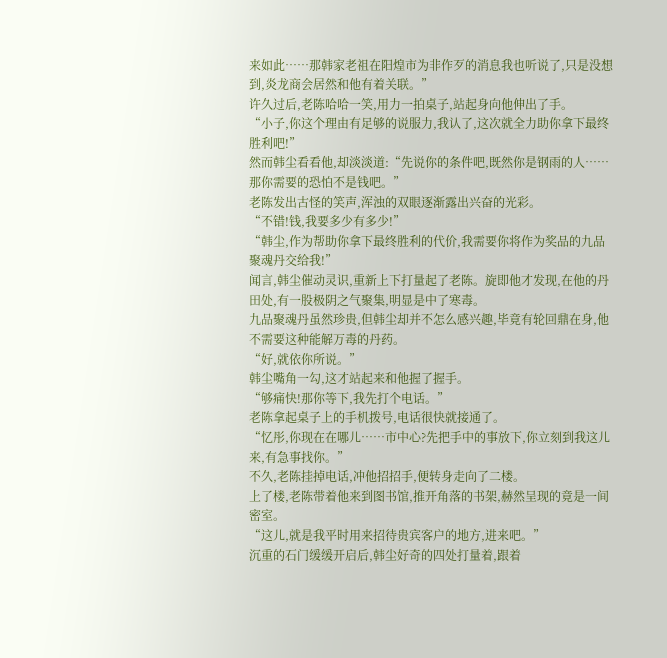来如此……那韩家老祖在阳煌市为非作歹的消息我也听说了,只是没想到,炎龙商会居然和他有着关联。”
许久过后,老陈哈哈一笑,用力一拍桌子,站起身向他伸出了手。
“小子,你这个理由有足够的说服力,我认了,这次就全力助你拿下最终胜利吧!”
然而韩尘看看他,却淡淡道:“先说你的条件吧,既然你是钢雨的人……那你需要的恐怕不是钱吧。”
老陈发出古怪的笑声,浑浊的双眼逐渐露出兴奋的光彩。
“不错!钱,我要多少有多少!”
“韩尘,作为帮助你拿下最终胜利的代价,我需要你将作为奖品的九品聚魂丹交给我!”
闻言,韩尘催动灵识,重新上下打量起了老陈。旋即他才发现,在他的丹田处,有一股极阴之气聚集,明显是中了寒毒。
九品聚魂丹虽然珍贵,但韩尘却并不怎么感兴趣,毕竟有轮回鼎在身,他不需要这种能解万毒的丹药。
“好,就依你所说。”
韩尘嘴角一勾,这才站起来和他握了握手。
“够痛快!那你等下,我先打个电话。”
老陈拿起桌子上的手机拨号,电话很快就接通了。
“忆彤,你现在在哪儿……市中心?先把手中的事放下,你立刻到我这儿来,有急事找你。”
不久,老陈挂掉电话,冲他招招手,便转身走向了二楼。
上了楼,老陈带着他来到图书馆,推开角落的书架,赫然呈现的竟是一间密室。
“这儿,就是我平时用来招待贵宾客户的地方,进来吧。”
沉重的石门缓缓开启后,韩尘好奇的四处打量着,跟着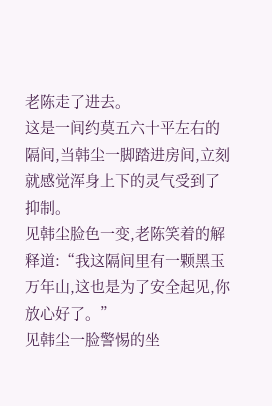老陈走了进去。
这是一间约莫五六十平左右的隔间,当韩尘一脚踏进房间,立刻就感觉浑身上下的灵气受到了抑制。
见韩尘脸色一变,老陈笑着的解释道:“我这隔间里有一颗黑玉万年山,这也是为了安全起见,你放心好了。”
见韩尘一脸警惕的坐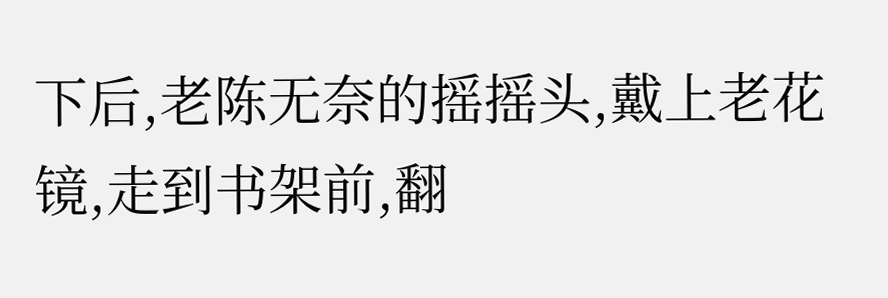下后,老陈无奈的摇摇头,戴上老花镜,走到书架前,翻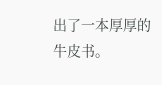出了一本厚厚的牛皮书。